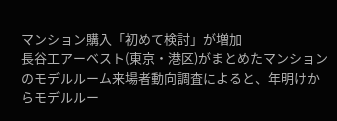マンション購入「初めて検討」が増加
長谷工アーベスト(東京・港区)がまとめたマンションのモデルルーム来場者動向調査によると、年明けからモデルルー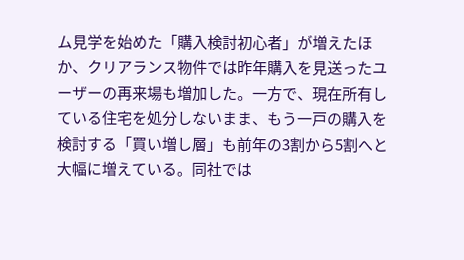ム見学を始めた「購入検討初心者」が増えたほか、クリアランス物件では昨年購入を見送ったユーザーの再来場も増加した。一方で、現在所有している住宅を処分しないまま、もう一戸の購入を検討する「買い増し層」も前年の3割から5割へと大幅に増えている。同社では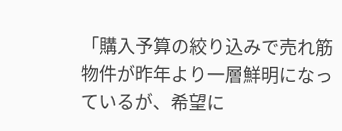「購入予算の絞り込みで売れ筋物件が昨年より一層鮮明になっているが、希望に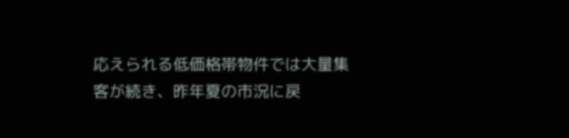応えられる低価格帯物件では大量集客が続き、昨年夏の市況に戻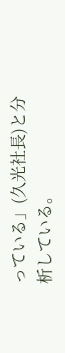っている」(久光社長)と分析している。